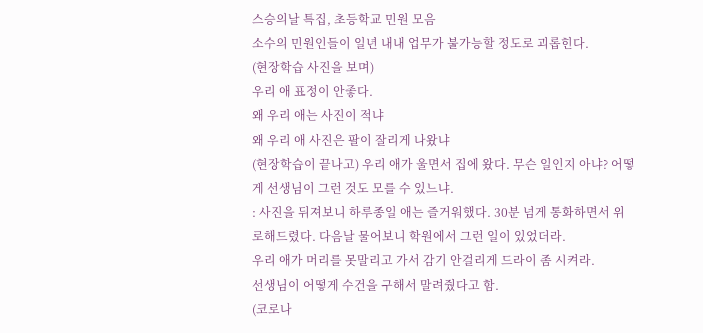스승의날 특집, 초등학교 민원 모음
소수의 민원인들이 일년 내내 업무가 불가능할 정도로 괴롭힌다.
(현장학습 사진을 보며)
우리 애 표정이 안좋다.
왜 우리 애는 사진이 적냐
왜 우리 애 사진은 팔이 잘리게 나왔냐
(현장학습이 끝나고) 우리 애가 울면서 집에 왔다. 무슨 일인지 아냐? 어떻게 선생님이 그런 것도 모를 수 있느냐.
: 사진을 뒤져보니 하루종일 애는 즐거워했다. 30분 넘게 통화하면서 위로해드렸다. 다음날 물어보니 학원에서 그런 일이 있었더라.
우리 애가 머리를 못말리고 가서 감기 안걸리게 드라이 좀 시켜라.
선생님이 어떻게 수건을 구해서 말려줬다고 함.
(코로나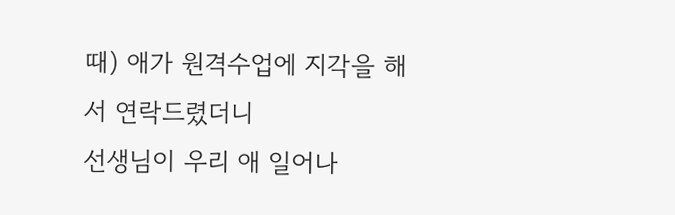때) 애가 원격수업에 지각을 해서 연락드렸더니
선생님이 우리 애 일어나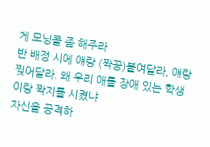게 모닝콜 좀 해주라
반 배정 시에 얘랑 (짝꿍)붙여달라, 얘랑 찢어달라. 왜 우리 애를 장애 있는 학생이랑 짝지를 시켰냐
자신을 공격하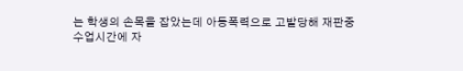는 학생의 손목을 잡았는데 아동폭력으로 고발당해 재판중
수업시간에 자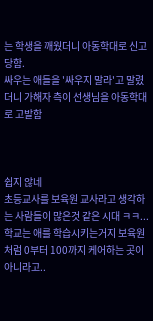는 학생을 깨웠더니 아동학대로 신고당함.
싸우는 애들을 '싸우지 말라'고 말렸더니 가해자 측이 선생님을 아동학대로 고발함



쉽지 않네
초등교사를 보육원 교사라고 생각하는 사람들이 많은것 같은 시대 ㅋㅋ...
학교는 애를 학습시키는거지 보육원처럼 0부터 100까지 케어하는 곳이 아니라고..